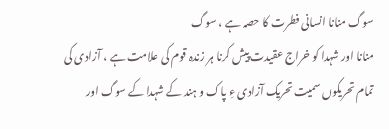سوگ منانا انسانی فطرت کا حصہ ہے ، سوگ
منانا اور شہدا کو خراج عقیدت پیش کرنا ہر زندہ قوم کی علامت ہے ، آزادی کی
تمام تحریکوں سمیت تحریک آزادی ءِ پاک و ہند کے شہدا کے سوگ اور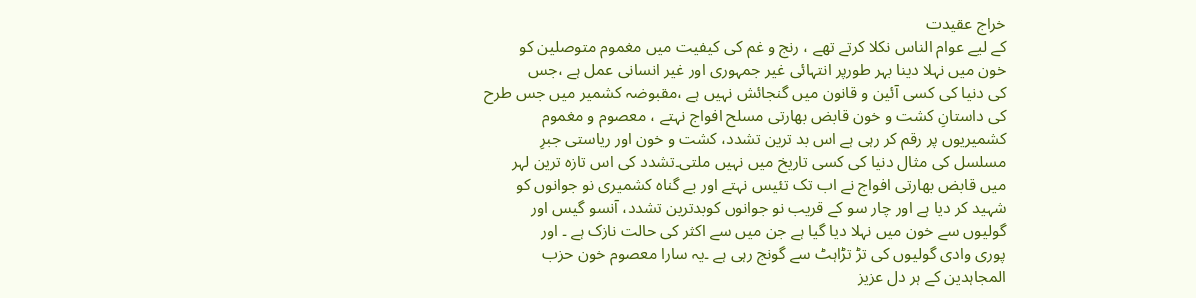خراج عقیدت
کے لیے عوام الناس نکلا کرتے تھے ، رنج و غم کی کیفیت میں مغموم متوصلین کو
خون میں نہلا دینا بہر طورپر انتہائی غیر جمہوری اور غیر انسانی عمل ہے ،جس
کی دنیا کی کسی آئین و قانون میں گنجائش نہیں ہے ،مقبوضہ کشمیر میں جس طرح
کی داستانِ کشت و خون قابض بھارتی مسلح افواج نہتے ، معصوم و مغموم
کشمیریوں پر رقم کر رہی ہے اس بد ترین تشدد، کشت و خون اور ریاستی جبرِ
مسلسل کی مثال دنیا کی کسی تاریخ میں نہیں ملتی۔تشدد کی اس تازہ ترین لہر
میں قابض بھارتی افواج نے اب تک تئیس نہتے اور بے گناہ کشمیری نو جوانوں کو
شہید کر دیا ہے اور چار سو کے قریب نو جوانوں کوبدترین تشدد، آنسو گیس اور
گولیوں سے خون میں نہلا دیا گیا ہے جن میں سے اکثر کی حالت نازک ہے ۔ اور
پوری وادی گولیوں کی تڑ تڑاہٹ سے گونج رہی ہے ۔یہ سارا معصوم خون حزب
المجاہدین کے ہر دل عزیز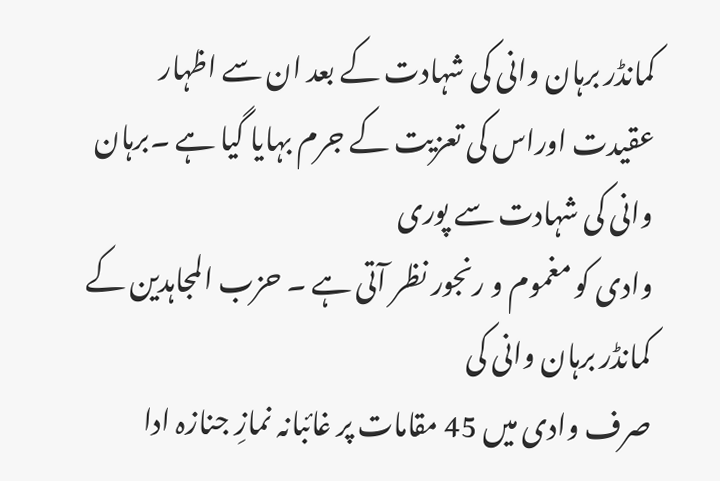کمانڈر برہان وانی کی شہادت کے بعد ان سے اظہار
عقیدت اوراس کی تعزیت کے جرم بہایا گیا ہے ۔برہان وانی کی شہادت سے پوری
وادی کو مغموم و رنجور نظر آتی ہے ۔ حزب المجاہدین کے کمانڈر برہان وانی کی
صرف وادی میں 45 مقامات پر غائبانہ نمازِ جنازہ ادا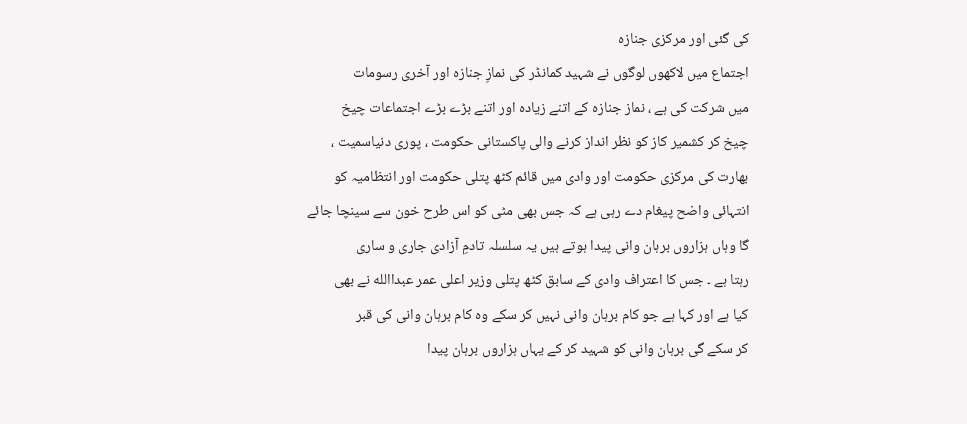کی گئی اور مرکزی جنازہ
اجتماع میں لاکھوں لوگوں نے شہید کمانڈر کی نمازِ جنازہ اور آخری رسومات
میں شرکت کی ہے ، نماز جنازہ کے اتنے زیادہ اور اتنے بڑے بڑے اجتماعات چیخ
چیخ کر کشمیر کاز کو نظر انداز کرنے والی پاکستانی حکومت ، پوری دنیاسمیت ،
بھارت کی مرکزی حکومت اور وادی میں قائم کٹھ پتلی حکومت اور انتظامیہ کو
انتہائی واضح پیغام دے رہی ہے کہ جس بھی مٹی کو اس طرح خون سے سینچا جائے
گا وہاں ہزاروں برہان وانی پیدا ہوتے ہیں یہ سلسلہ تادمِ آزادی جاری و ساری
رہتا ہے ۔ جس کا اعتراف وادی کے سابق کٹھ پتلی وزیر اعلی عمر عبداالله نے بھی
کیا ہے اور کہا ہے جو کام برہان وانی نہیں کر سکے وہ کام برہان وانی کی قبر
کر سکے گی برہان وانی کو شہید کر کے یہاں ہزاروں برہان پیدا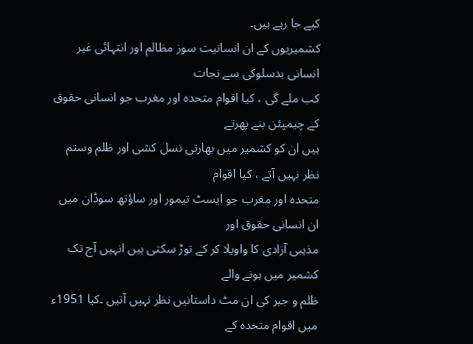کیے جا رہے ہیں۔
کشمیریوں کے ان انسانیت سوز مظالم اور انتہائی غیر انسانی بدسلوکی سے نجات
کب ملے گی ، کیا اقوام متحدہ اور مغرب جو انسانی حقوق کے چیمپئن بنے پھرتے
ہیں ان کو کشمیر میں بھارتی نسل کشی اور ظلم وستم نظر نہیں آتے ، کیا اقوام
متحدہ اور مغرب جو ایسٹ تیمور اور ساؤتھ سوڈان میں ان انسانی حقوق اور
مذہبی آزادی کا واویلا کر کے توڑ سکتی ہیں انہیں آج تک کشمیر میں ہونے والے
ظلم و جبر کی ان مٹ داستانیں نظر نہیں آتیں ۔کیا 1951ء میں اقوام متحدہ کے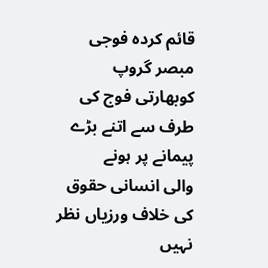قائم کردہ فوجی مبصر گروپ کوبھارتی فوج کی طرف سے اتنے بڑے پیمانے پر ہونے
والی انسانی حقوق کی خلاف ورزیاں نظر نہیں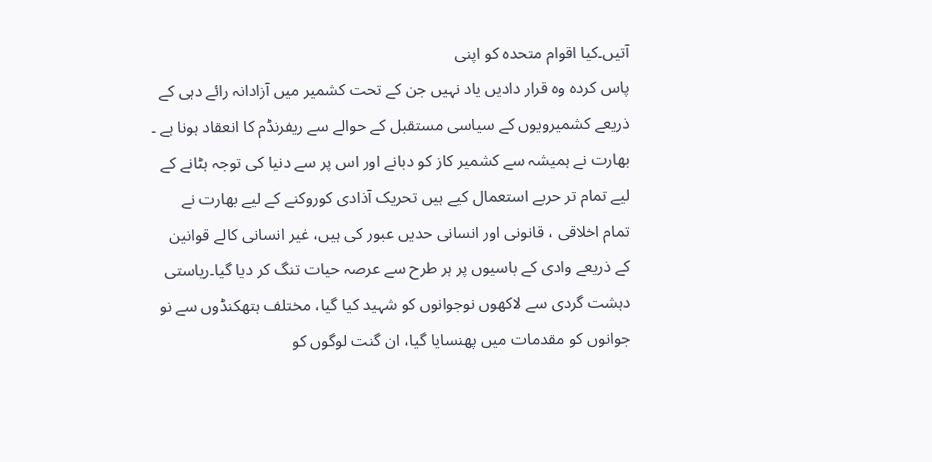آتیں۔کیا اقوام متحدہ کو اپنی
پاس کردہ وہ قرار دادیں یاد نہیں جن کے تحت کشمیر میں آزادانہ رائے دہی کے
ذریعے کشمیرویوں کے سیاسی مستقبل کے حوالے سے ریفرنڈم کا انعقاد ہونا ہے ۔
بھارت نے ہمیشہ سے کشمیر کاز کو دبانے اور اس پر سے دنیا کی توجہ ہٹانے کے
لیے تمام تر حربے استعمال کیے ہیں تحریک آذادی کوروکنے کے لیے بھارت نے
تمام اخلاقی ، قانونی اور انسانی حدیں عبور کی ہیں، غیر انسانی کالے قوانین
کے ذریعے وادی کے باسیوں پر ہر طرح سے عرصہ حیات تنگ کر دیا گیا۔ریاستی
دہشت گردی سے لاکھوں نوجوانوں کو شہید کیا گیا، مختلف ہتھکنڈوں سے نو
جوانوں کو مقدمات میں پھنسایا گیا، ان گنت لوگوں کو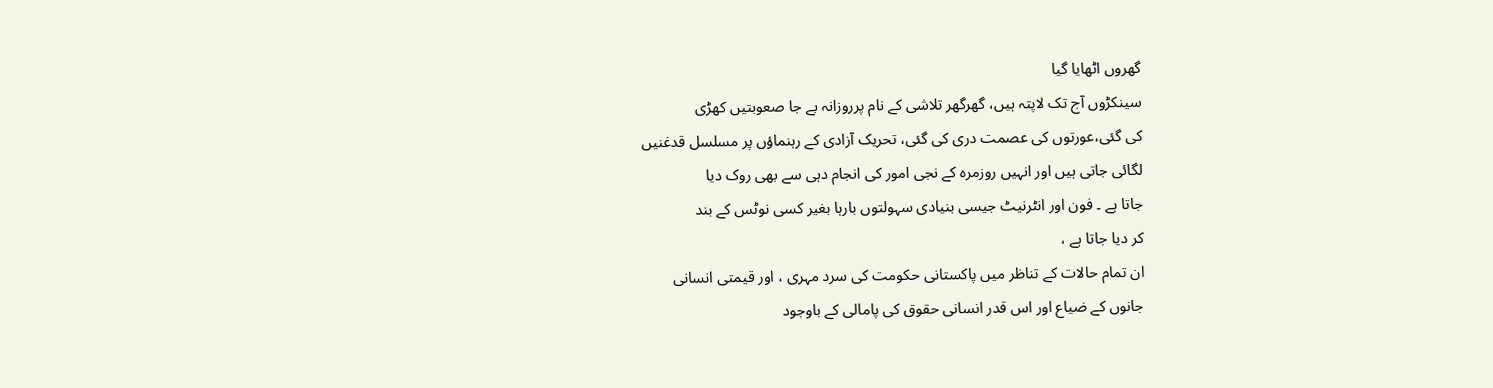گھروں اٹھایا گیا
سینکڑوں آج تک لاپتہ ہیں، گھرگھر تلاشی کے نام پرروزانہ بے جا صعوبتیں کھڑی
کی گئی،عورتوں کی عصمت دری کی گئی، تحریک آزادی کے رہنماؤں پر مسلسل قدغنیں
لگائی جاتی ہیں اور انہیں روزمرہ کے نجی امور کی انجام دہی سے بھی روک دیا
جاتا ہے ۔ فون اور انٹرنیٹ جیسی بنیادی سہولتوں بارہا بغیر کسی نوٹس کے بند
کر دیا جاتا ہے ،
ان تمام حالات کے تناظر میں پاکستانی حکومت کی سرد مہری ، اور قیمتی انسانی
جانوں کے ضیاع اور اس قدر انسانی حقوق کی پامالی کے باوجود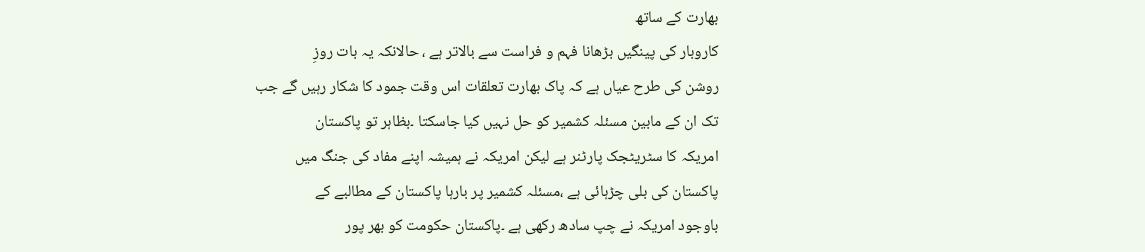بھارت کے ساتھ
کاروبار کی پینگیں بڑھانا فہم و فراست سے بالاتر ہے ، حالانکہ یہ بات روزِ
روشن کی طرح عیاں ہے کہ پاک بھارت تعلقات اس وقت جمود کا شکار رہیں گے جب
تک ان کے مابین مسئلہ کشمیر کو حل نہیں کیا جاسکتا ۔بظاہر تو پاکستان
امریکہ کا سٹریٹجک پارٹنر ہے لیکن امریکہ نے ہمیشہ اپنے مفاد کی جنگ میں
پاکستان کی بلی چڑہائی ہے ،مسئلہ کشمیر پر بارہا پاکستان کے مطالبے کے
باوجود امریکہ نے چپ سادھ رکھی ہے ۔پاکستان حکومت کو بھر پور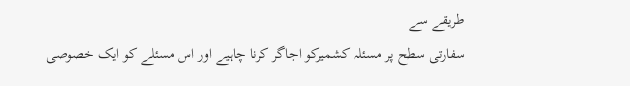طریقے سے
سفارتی سطح پر مسئلہ کشمیرکو اجاگر کرنا چاہیے اور اس مسئلے کو ایک خصوصی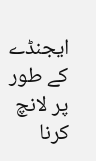ایجنڈے کے طور پر لانچ کرنا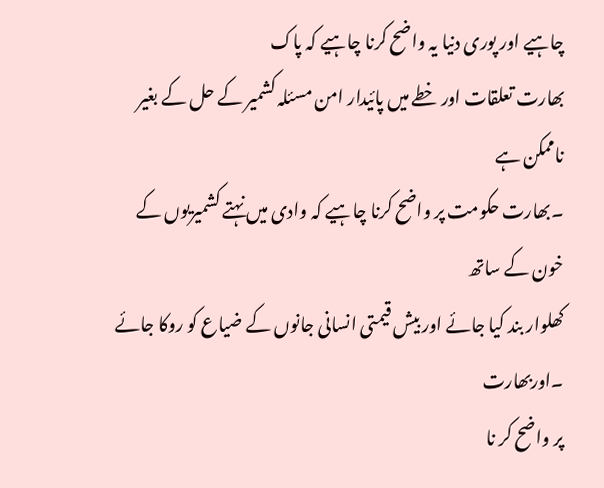چاہیے اور پوری دنیا یہ واضح کرنا چاہیے کہ پاک
بھارت تعلقات اور خطے میں پائیدار امن مسئلہ کشمیر کے حل کے بغیر ناممکن ہے
۔بھارت حکومت پر واضح کرنا چاہیے کہ وادی میں نہتے کشمیریوں کے خون کے ساتھ
کھلوار بند کیا جائے اور بیش قیمتی انسانی جانوں کے ضیاع کو روکا جائے ۔اوربھارت
پر واضح کر نا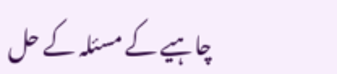چاہیے کے مسئلہ کے حل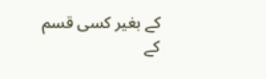کے بغیر کسی قسم کے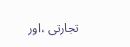تجارتی ،اور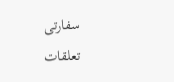سفارتی
تعلقات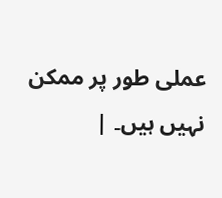عملی طور پر ممکن نہیں ہیں۔ |